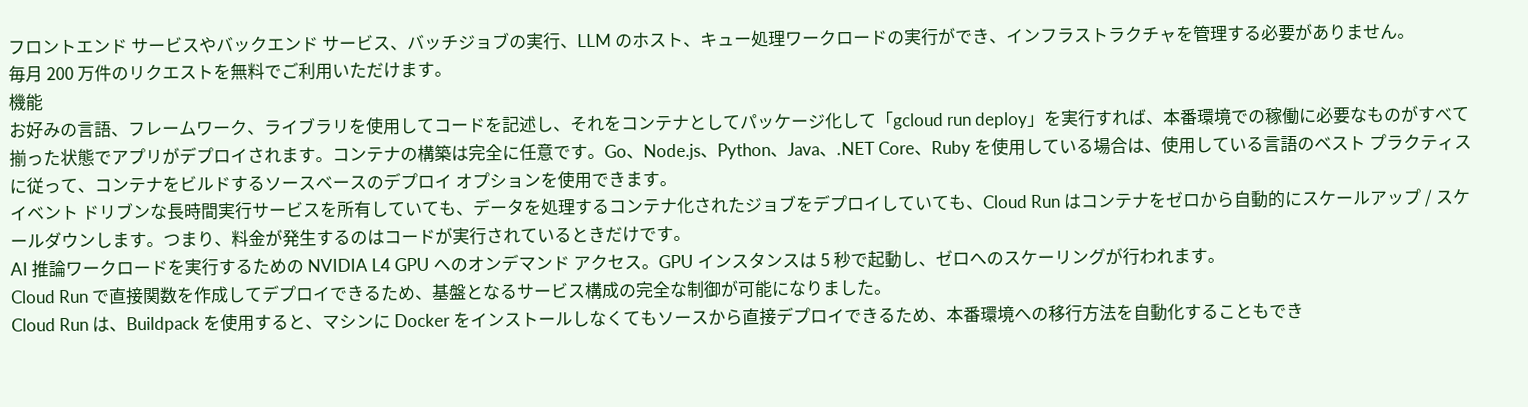フロントエンド サービスやバックエンド サービス、バッチジョブの実行、LLM のホスト、キュー処理ワークロードの実行ができ、インフラストラクチャを管理する必要がありません。
毎月 200 万件のリクエストを無料でご利用いただけます。
機能
お好みの言語、フレームワーク、ライブラリを使用してコードを記述し、それをコンテナとしてパッケージ化して「gcloud run deploy」を実行すれば、本番環境での稼働に必要なものがすべて揃った状態でアプリがデプロイされます。コンテナの構築は完全に任意です。Go、Node.js、Python、Java、.NET Core、Ruby を使用している場合は、使用している言語のベスト プラクティスに従って、コンテナをビルドするソースベースのデプロイ オプションを使用できます。
イベント ドリブンな長時間実行サービスを所有していても、データを処理するコンテナ化されたジョブをデプロイしていても、Cloud Run はコンテナをゼロから自動的にスケールアップ / スケールダウンします。つまり、料金が発生するのはコードが実行されているときだけです。
AI 推論ワークロードを実行するための NVIDIA L4 GPU へのオンデマンド アクセス。GPU インスタンスは 5 秒で起動し、ゼロへのスケーリングが行われます。
Cloud Run で直接関数を作成してデプロイできるため、基盤となるサービス構成の完全な制御が可能になりました。
Cloud Run は、Buildpack を使用すると、マシンに Docker をインストールしなくてもソースから直接デプロイできるため、本番環境への移行方法を自動化することもでき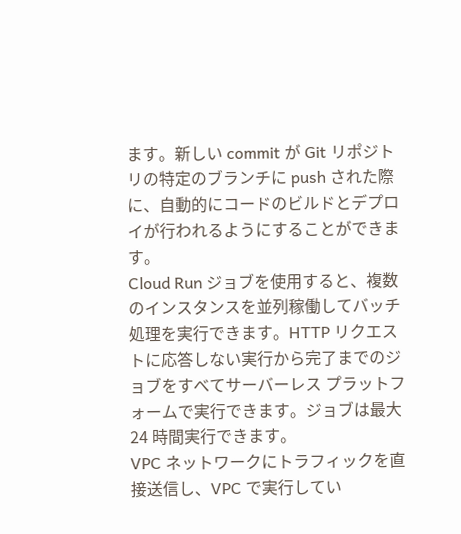ます。新しい commit が Git リポジトリの特定のブランチに push された際に、自動的にコードのビルドとデプロイが行われるようにすることができます。
Cloud Run ジョブを使用すると、複数のインスタンスを並列稼働してバッチ処理を実行できます。HTTP リクエストに応答しない実行から完了までのジョブをすべてサーバーレス プラットフォームで実行できます。ジョブは最大 24 時間実行できます。
VPC ネットワークにトラフィックを直接送信し、VPC で実行してい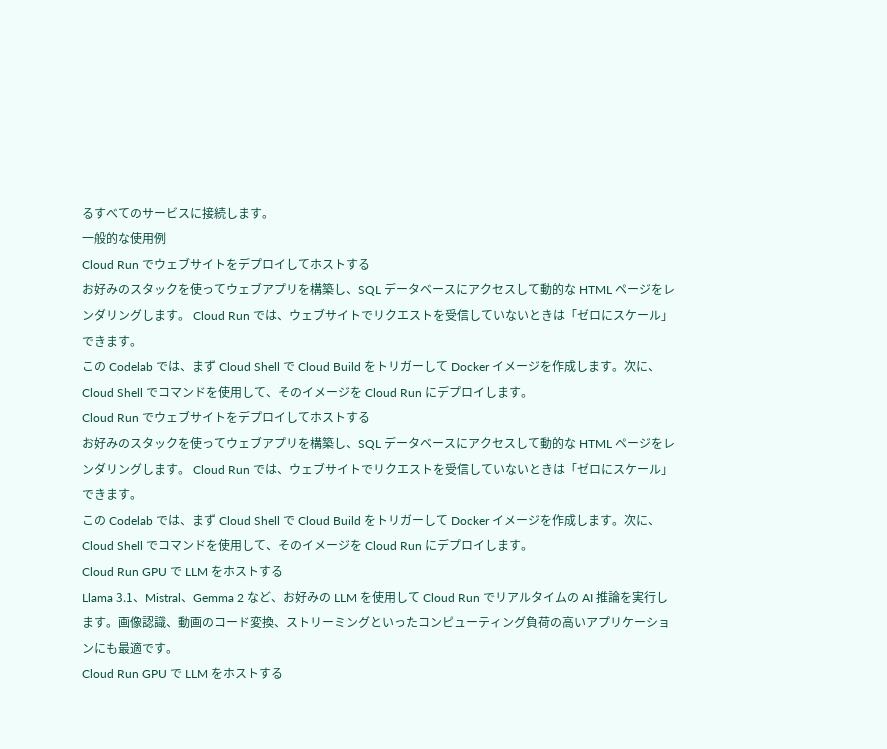るすべてのサービスに接続します。
一般的な使用例
Cloud Run でウェブサイトをデプロイしてホストする
お好みのスタックを使ってウェブアプリを構築し、SQL データベースにアクセスして動的な HTML ページをレンダリングします。 Cloud Run では、ウェブサイトでリクエストを受信していないときは「ゼロにスケール」できます。
この Codelab では、まず Cloud Shell で Cloud Build をトリガーして Docker イメージを作成します。次に、Cloud Shell でコマンドを使用して、そのイメージを Cloud Run にデプロイします。
Cloud Run でウェブサイトをデプロイしてホストする
お好みのスタックを使ってウェブアプリを構築し、SQL データベースにアクセスして動的な HTML ページをレンダリングします。 Cloud Run では、ウェブサイトでリクエストを受信していないときは「ゼロにスケール」できます。
この Codelab では、まず Cloud Shell で Cloud Build をトリガーして Docker イメージを作成します。次に、Cloud Shell でコマンドを使用して、そのイメージを Cloud Run にデプロイします。
Cloud Run GPU で LLM をホストする
Llama 3.1、Mistral、Gemma 2 など、お好みの LLM を使用して Cloud Run でリアルタイムの AI 推論を実行します。画像認識、動画のコード変換、ストリーミングといったコンピューティング負荷の高いアプリケーションにも最適です。
Cloud Run GPU で LLM をホストする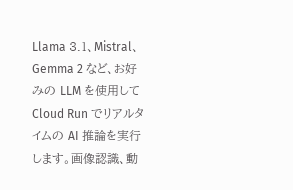Llama 3.1、Mistral、Gemma 2 など、お好みの LLM を使用して Cloud Run でリアルタイムの AI 推論を実行します。画像認識、動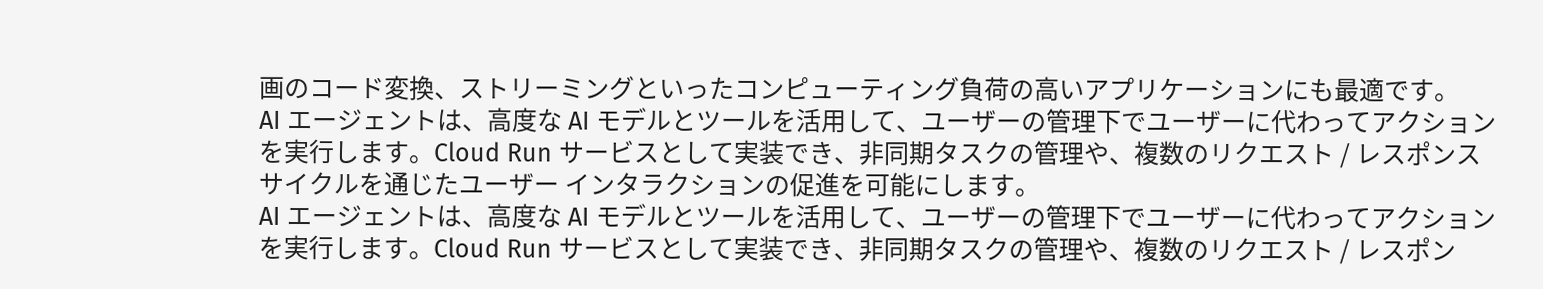画のコード変換、ストリーミングといったコンピューティング負荷の高いアプリケーションにも最適です。
AI エージェントは、高度な AI モデルとツールを活用して、ユーザーの管理下でユーザーに代わってアクションを実行します。Cloud Run サービスとして実装でき、非同期タスクの管理や、複数のリクエスト / レスポンス サイクルを通じたユーザー インタラクションの促進を可能にします。
AI エージェントは、高度な AI モデルとツールを活用して、ユーザーの管理下でユーザーに代わってアクションを実行します。Cloud Run サービスとして実装でき、非同期タスクの管理や、複数のリクエスト / レスポン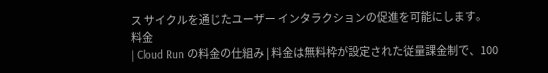ス サイクルを通じたユーザー インタラクションの促進を可能にします。
料金
| Cloud Run の料金の仕組み | 料金は無料枠が設定された従量課金制で、100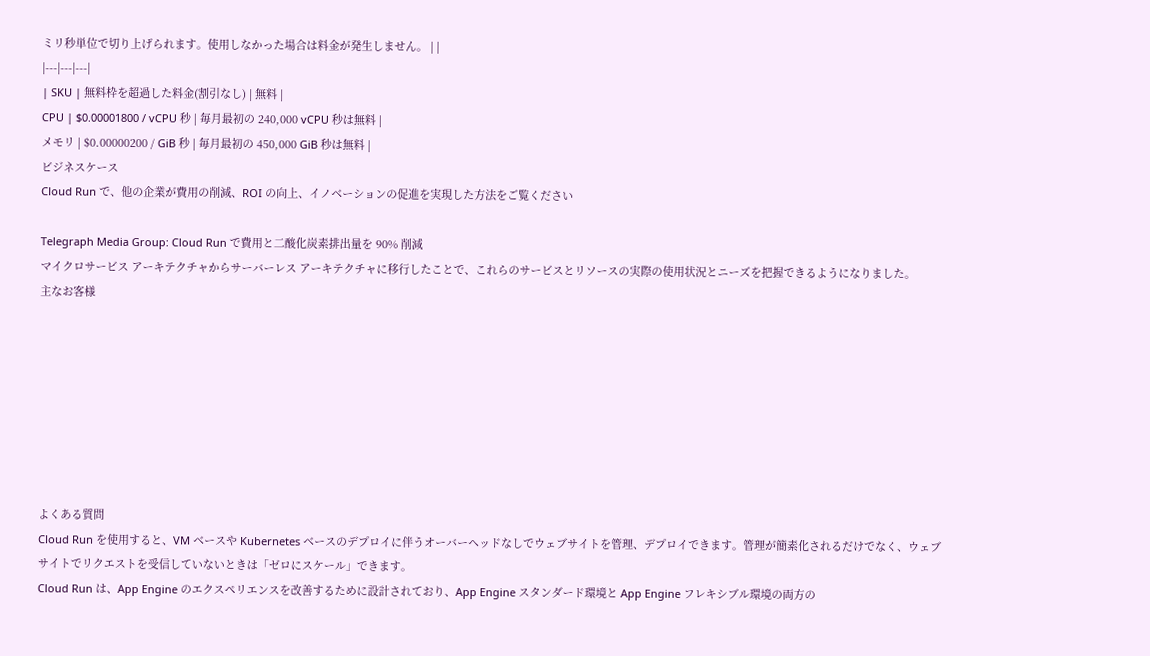ミリ秒単位で切り上げられます。使用しなかった場合は料金が発生しません。 | |
|---|---|---|
| SKU | 無料枠を超過した料金(割引なし) | 無料 |
CPU | $0.00001800 / vCPU 秒 | 毎月最初の 240,000 vCPU 秒は無料 |
メモリ | $0.00000200 / GiB 秒 | 毎月最初の 450,000 GiB 秒は無料 |
ビジネスケース
Cloud Run で、他の企業が費用の削減、ROI の向上、イノベーションの促進を実現した方法をご覧ください

Telegraph Media Group: Cloud Run で費用と二酸化炭素排出量を 90% 削減
マイクロサービス アーキテクチャからサーバーレス アーキテクチャに移行したことで、これらのサービスとリソースの実際の使用状況とニーズを把握できるようになりました。
主なお客様








よくある質問
Cloud Run を使用すると、VM ベースや Kubernetes ベースのデプロイに伴うオーバーヘッドなしでウェブサイトを管理、デプロイできます。管理が簡素化されるだけでなく、ウェブサイトでリクエストを受信していないときは「ゼロにスケール」できます。
Cloud Run は、App Engine のエクスペリエンスを改善するために設計されており、App Engine スタンダード環境と App Engine フレキシブル環境の両方の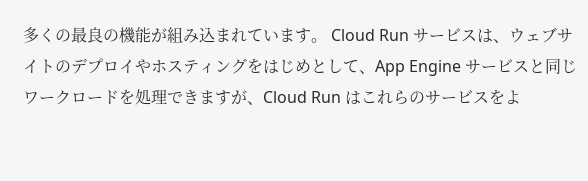多くの最良の機能が組み込まれています。 Cloud Run サービスは、ウェブサイトのデプロイやホスティングをはじめとして、App Engine サービスと同じワークロードを処理できますが、Cloud Run はこれらのサービスをよ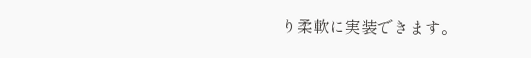り柔軟に実装できます。